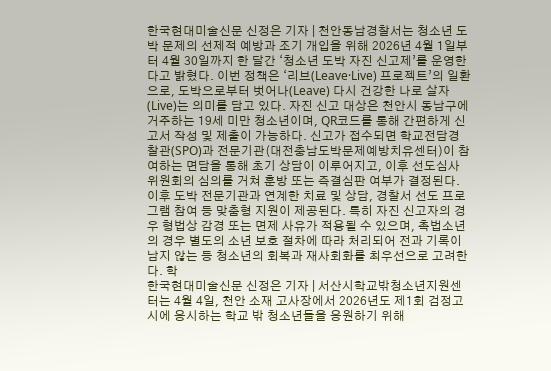한국현대미술신문 신정은 기자 | 천안동남경찰서는 청소년 도박 문제의 선제적 예방과 조기 개입을 위해 2026년 4월 1일부터 4월 30일까지 한 달간 ‘청소년 도박 자진 신고제’를 운영한다고 밝혔다. 이번 정책은 ‘리브(Leave·Live) 프로젝트’의 일환으로, 도박으로부터 벗어나(Leave) 다시 건강한 나로 살자(Live)는 의미를 담고 있다. 자진 신고 대상은 천안시 동남구에 거주하는 19세 미만 청소년이며, QR코드를 통해 간편하게 신고서 작성 및 제출이 가능하다. 신고가 접수되면 학교전담경찰관(SPO)과 전문기관(대전충남도박문제예방치유센터)이 참여하는 면담을 통해 초기 상담이 이루어지고, 이후 선도심사위원회의 심의를 거쳐 훈방 또는 즉결심판 여부가 결정된다. 이후 도박 전문기관과 연계한 치료 및 상담, 경찰서 선도 프로그램 참여 등 맞춤형 지원이 제공된다. 특히 자진 신고자의 경우 형법상 감경 또는 면제 사유가 적용될 수 있으며, 촉법소년의 경우 별도의 소년 보호 절차에 따라 처리되어 전과 기록이 남지 않는 등 청소년의 회복과 재사회화를 최우선으로 고려한다. 학
한국현대미술신문 신정은 기자 | 서산시학교밖청소년지원센터는 4월 4일, 천안 소재 고사장에서 2026년도 제1회 검정고시에 응시하는 학교 밖 청소년들을 응원하기 위해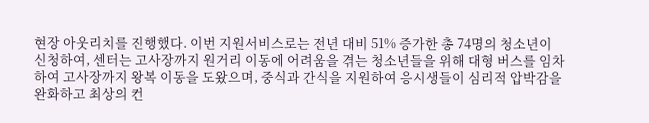현장 아웃리치를 진행했다. 이번 지원서비스로는 전년 대비 51% 증가한 총 74명의 청소년이 신청하여, 센터는 고사장까지 원거리 이동에 어려움을 겪는 청소년들을 위해 대형 버스를 임차하여 고사장까지 왕복 이동을 도왔으며, 중식과 간식을 지원하여 응시생들이 심리적 압박감을 완화하고 최상의 컨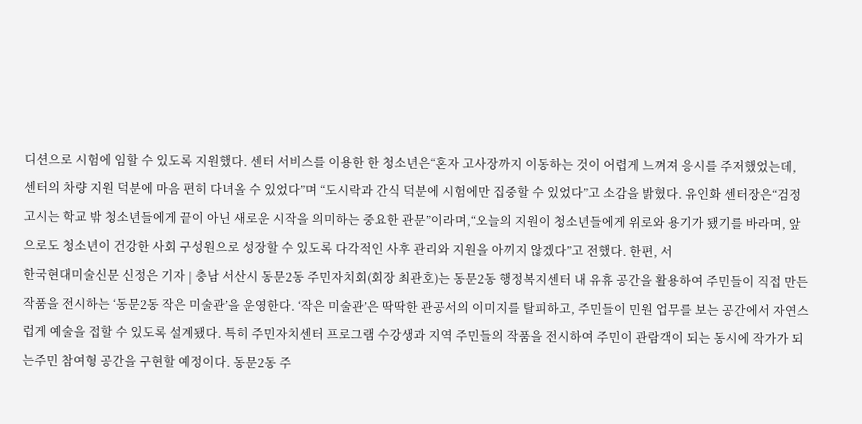디션으로 시험에 임할 수 있도록 지원했다. 센터 서비스를 이용한 한 청소년은“혼자 고사장까지 이동하는 것이 어렵게 느껴져 응시를 주저했었는데, 센터의 차량 지원 덕분에 마음 편히 다녀올 수 있었다”며 “도시락과 간식 덕분에 시험에만 집중할 수 있었다”고 소감을 밝혔다. 유인화 센터장은“검정고시는 학교 밖 청소년들에게 끝이 아닌 새로운 시작을 의미하는 중요한 관문”이라며,“오늘의 지원이 청소년들에게 위로와 용기가 됐기를 바라며, 앞으로도 청소년이 건강한 사회 구성원으로 성장할 수 있도록 다각적인 사후 관리와 지원을 아끼지 않겠다”고 전했다. 한편, 서
한국현대미술신문 신정은 기자 | 충남 서산시 동문2동 주민자치회(회장 최관호)는 동문2동 행정복지센터 내 유휴 공간을 활용하여 주민들이 직접 만든 작품을 전시하는 ‘동문2동 작은 미술관’을 운영한다. ‘작은 미술관’은 딱딱한 관공서의 이미지를 탈피하고, 주민들이 민원 업무를 보는 공간에서 자연스럽게 예술을 접할 수 있도록 설계됐다. 특히 주민자치센터 프로그램 수강생과 지역 주민들의 작품을 전시하여 주민이 관람객이 되는 동시에 작가가 되는주민 참여형 공간을 구현할 예정이다. 동문2동 주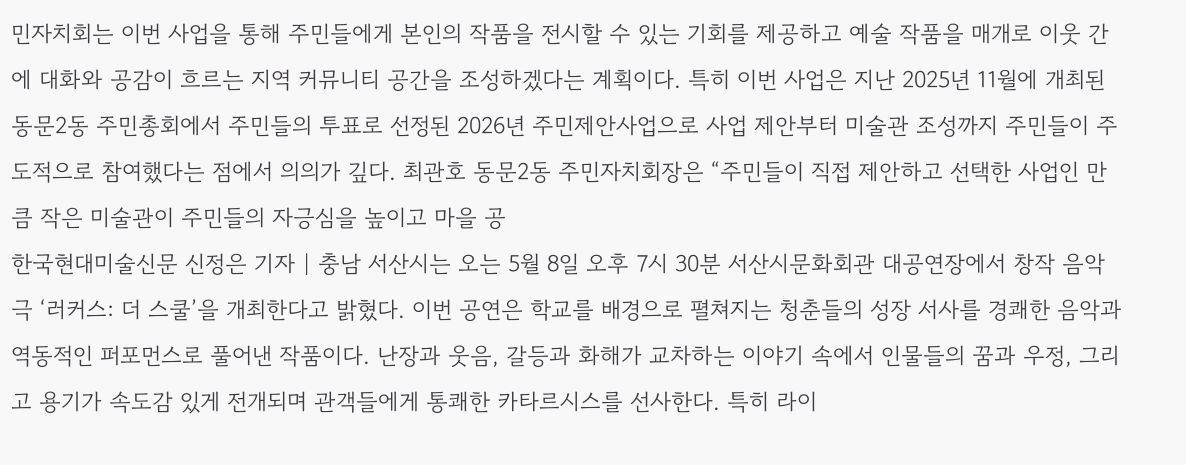민자치회는 이번 사업을 통해 주민들에게 본인의 작품을 전시할 수 있는 기회를 제공하고 예술 작품을 매개로 이웃 간에 대화와 공감이 흐르는 지역 커뮤니티 공간을 조성하겠다는 계획이다. 특히 이번 사업은 지난 2025년 11월에 개최된 동문2동 주민총회에서 주민들의 투표로 선정된 2026년 주민제안사업으로 사업 제안부터 미술관 조성까지 주민들이 주도적으로 참여했다는 점에서 의의가 깊다. 최관호 동문2동 주민자치회장은 “주민들이 직접 제안하고 선택한 사업인 만큼 작은 미술관이 주민들의 자긍심을 높이고 마을 공
한국현대미술신문 신정은 기자 | 충남 서산시는 오는 5월 8일 오후 7시 30분 서산시문화회관 대공연장에서 창작 음악극 ‘러커스: 더 스쿨’을 개최한다고 밝혔다. 이번 공연은 학교를 배경으로 펼쳐지는 청춘들의 성장 서사를 경쾌한 음악과 역동적인 퍼포먼스로 풀어낸 작품이다. 난장과 웃음, 갈등과 화해가 교차하는 이야기 속에서 인물들의 꿈과 우정, 그리고 용기가 속도감 있게 전개되며 관객들에게 통쾌한 카타르시스를 선사한다. 특히 라이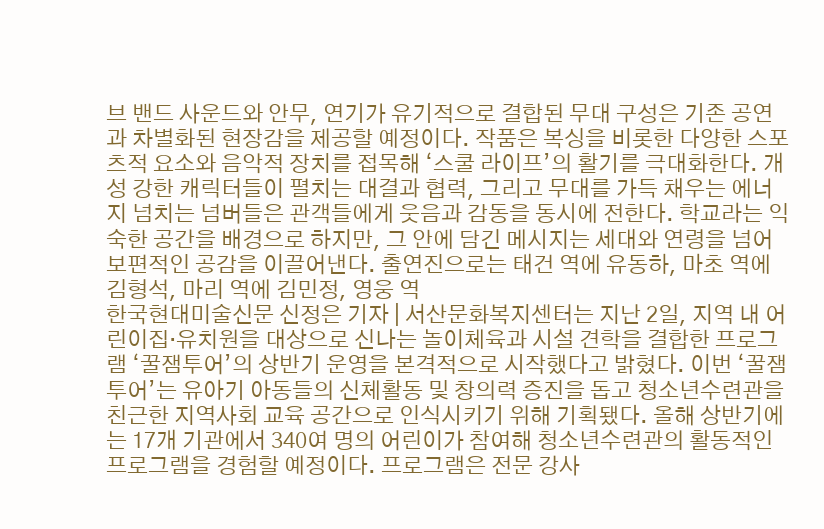브 밴드 사운드와 안무, 연기가 유기적으로 결합된 무대 구성은 기존 공연과 차별화된 현장감을 제공할 예정이다. 작품은 복싱을 비롯한 다양한 스포츠적 요소와 음악적 장치를 접목해 ‘스쿨 라이프’의 활기를 극대화한다. 개성 강한 캐릭터들이 펼치는 대결과 협력, 그리고 무대를 가득 채우는 에너지 넘치는 넘버들은 관객들에게 웃음과 감동을 동시에 전한다. 학교라는 익숙한 공간을 배경으로 하지만, 그 안에 담긴 메시지는 세대와 연령을 넘어 보편적인 공감을 이끌어낸다. 출연진으로는 태건 역에 유동하, 마초 역에 김형석, 마리 역에 김민정, 영웅 역
한국현대미술신문 신정은 기자 | 서산문화복지센터는 지난 2일, 지역 내 어린이집·유치원을 대상으로 신나는 놀이체육과 시설 견학을 결합한 프로그램 ‘꿀잼투어’의 상반기 운영을 본격적으로 시작했다고 밝혔다. 이번 ‘꿀잼투어’는 유아기 아동들의 신체활동 및 창의력 증진을 돕고 청소년수련관을 친근한 지역사회 교육 공간으로 인식시키기 위해 기획됐다. 올해 상반기에는 17개 기관에서 340여 명의 어린이가 참여해 청소년수련관의 활동적인 프로그램을 경험할 예정이다. 프로그램은 전문 강사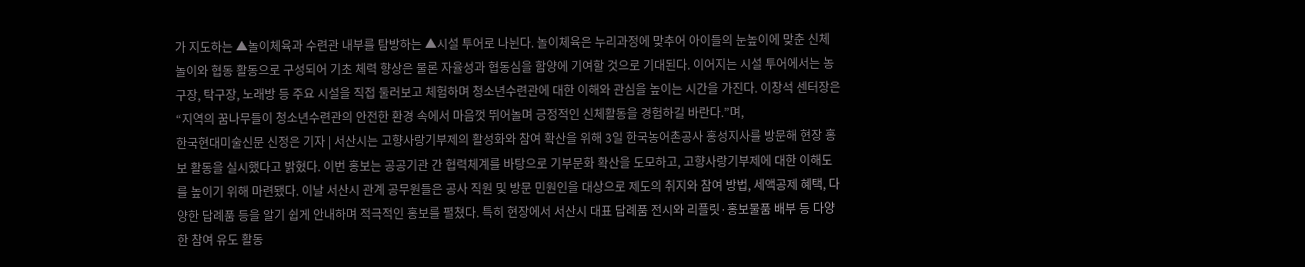가 지도하는 ▲놀이체육과 수련관 내부를 탐방하는 ▲시설 투어로 나뉜다. 놀이체육은 누리과정에 맞추어 아이들의 눈높이에 맞춘 신체 놀이와 협동 활동으로 구성되어 기초 체력 향상은 물론 자율성과 협동심을 함양에 기여할 것으로 기대된다. 이어지는 시설 투어에서는 농구장, 탁구장, 노래방 등 주요 시설을 직접 둘러보고 체험하며 청소년수련관에 대한 이해와 관심을 높이는 시간을 가진다. 이창석 센터장은 “지역의 꿈나무들이 청소년수련관의 안전한 환경 속에서 마음껏 뛰어놀며 긍정적인 신체활동을 경험하길 바란다.”며,
한국현대미술신문 신정은 기자 | 서산시는 고향사랑기부제의 활성화와 참여 확산을 위해 3일 한국농어촌공사 홍성지사를 방문해 현장 홍보 활동을 실시했다고 밝혔다. 이번 홍보는 공공기관 간 협력체계를 바탕으로 기부문화 확산을 도모하고, 고향사랑기부제에 대한 이해도를 높이기 위해 마련됐다. 이날 서산시 관계 공무원들은 공사 직원 및 방문 민원인을 대상으로 제도의 취지와 참여 방법, 세액공제 혜택, 다양한 답례품 등을 알기 쉽게 안내하며 적극적인 홍보를 펼쳤다. 특히 현장에서 서산시 대표 답례품 전시와 리플릿·홍보물품 배부 등 다양한 참여 유도 활동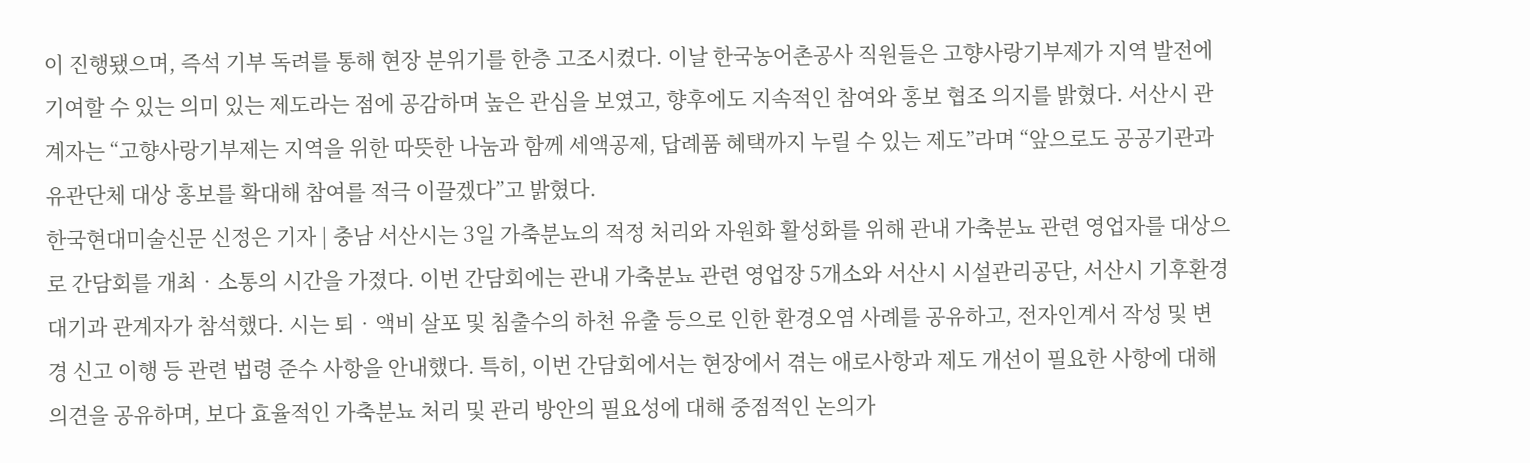이 진행됐으며, 즉석 기부 독려를 통해 현장 분위기를 한층 고조시켰다. 이날 한국농어촌공사 직원들은 고향사랑기부제가 지역 발전에 기여할 수 있는 의미 있는 제도라는 점에 공감하며 높은 관심을 보였고, 향후에도 지속적인 참여와 홍보 협조 의지를 밝혔다. 서산시 관계자는 “고향사랑기부제는 지역을 위한 따뜻한 나눔과 함께 세액공제, 답례품 혜택까지 누릴 수 있는 제도”라며 “앞으로도 공공기관과 유관단체 대상 홍보를 확대해 참여를 적극 이끌겠다”고 밝혔다.
한국현대미술신문 신정은 기자 | 충남 서산시는 3일 가축분뇨의 적정 처리와 자원화 활성화를 위해 관내 가축분뇨 관련 영업자를 대상으로 간담회를 개최‧소통의 시간을 가졌다. 이번 간담회에는 관내 가축분뇨 관련 영업장 5개소와 서산시 시설관리공단, 서산시 기후환경대기과 관계자가 참석했다. 시는 퇴‧액비 살포 및 침출수의 하천 유출 등으로 인한 환경오염 사례를 공유하고, 전자인계서 작성 및 변경 신고 이행 등 관련 법령 준수 사항을 안내했다. 특히, 이번 간담회에서는 현장에서 겪는 애로사항과 제도 개선이 필요한 사항에 대해 의견을 공유하며, 보다 효율적인 가축분뇨 처리 및 관리 방안의 필요성에 대해 중점적인 논의가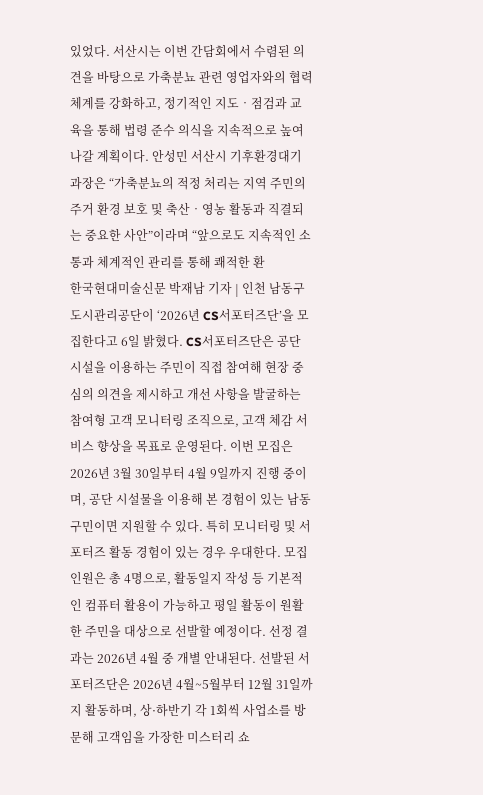있었다. 서산시는 이번 간담회에서 수렴된 의견을 바탕으로 가축분뇨 관련 영업자와의 협력체계를 강화하고, 정기적인 지도‧점검과 교육을 통해 법령 준수 의식을 지속적으로 높여 나갈 계획이다. 안성민 서산시 기후환경대기과장은 “가축분뇨의 적정 처리는 지역 주민의 주거 환경 보호 및 축산‧영농 활동과 직결되는 중요한 사안”이라며 “앞으로도 지속적인 소통과 체계적인 관리를 통해 쾌적한 환
한국현대미술신문 박재남 기자 | 인천 남동구도시관리공단이 ‘2026년 CS서포터즈단’을 모집한다고 6일 밝혔다. CS서포터즈단은 공단 시설을 이용하는 주민이 직접 참여해 현장 중심의 의견을 제시하고 개선 사항을 발굴하는 참여형 고객 모니터링 조직으로, 고객 체감 서비스 향상을 목표로 운영된다. 이번 모집은 2026년 3월 30일부터 4월 9일까지 진행 중이며, 공단 시설물을 이용해 본 경험이 있는 남동구민이면 지원할 수 있다. 특히 모니터링 및 서포터즈 활동 경험이 있는 경우 우대한다. 모집인원은 총 4명으로, 활동일지 작성 등 기본적인 컴퓨터 활용이 가능하고 평일 활동이 원활한 주민을 대상으로 선발할 예정이다. 선정 결과는 2026년 4월 중 개별 안내된다. 선발된 서포터즈단은 2026년 4월~5월부터 12월 31일까지 활동하며, 상·하반기 각 1회씩 사업소를 방문해 고객임을 가장한 미스터리 쇼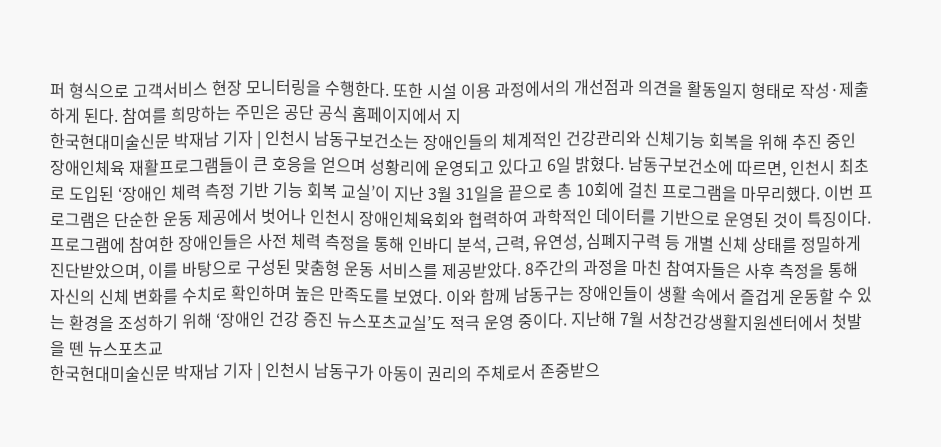퍼 형식으로 고객서비스 현장 모니터링을 수행한다. 또한 시설 이용 과정에서의 개선점과 의견을 활동일지 형태로 작성·제출하게 된다. 참여를 희망하는 주민은 공단 공식 홈페이지에서 지
한국현대미술신문 박재남 기자 | 인천시 남동구보건소는 장애인들의 체계적인 건강관리와 신체기능 회복을 위해 추진 중인 장애인체육 재활프로그램들이 큰 호응을 얻으며 성황리에 운영되고 있다고 6일 밝혔다. 남동구보건소에 따르면, 인천시 최초로 도입된 ‘장애인 체력 측정 기반 기능 회복 교실’이 지난 3월 31일을 끝으로 총 10회에 걸친 프로그램을 마무리했다. 이번 프로그램은 단순한 운동 제공에서 벗어나 인천시 장애인체육회와 협력하여 과학적인 데이터를 기반으로 운영된 것이 특징이다. 프로그램에 참여한 장애인들은 사전 체력 측정을 통해 인바디 분석, 근력, 유연성, 심폐지구력 등 개별 신체 상태를 정밀하게 진단받았으며, 이를 바탕으로 구성된 맞춤형 운동 서비스를 제공받았다. 8주간의 과정을 마친 참여자들은 사후 측정을 통해 자신의 신체 변화를 수치로 확인하며 높은 만족도를 보였다. 이와 함께 남동구는 장애인들이 생활 속에서 즐겁게 운동할 수 있는 환경을 조성하기 위해 ‘장애인 건강 증진 뉴스포츠교실’도 적극 운영 중이다. 지난해 7월 서창건강생활지원센터에서 첫발을 뗀 뉴스포츠교
한국현대미술신문 박재남 기자 | 인천시 남동구가 아동이 권리의 주체로서 존중받으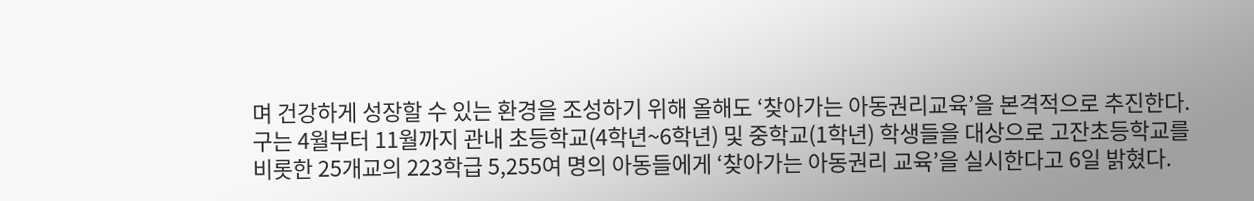며 건강하게 성장할 수 있는 환경을 조성하기 위해 올해도 ‘찾아가는 아동권리교육’을 본격적으로 추진한다. 구는 4월부터 11월까지 관내 초등학교(4학년~6학년) 및 중학교(1학년) 학생들을 대상으로 고잔초등학교를 비롯한 25개교의 223학급 5,255여 명의 아동들에게 ‘찾아가는 아동권리 교육’을 실시한다고 6일 밝혔다.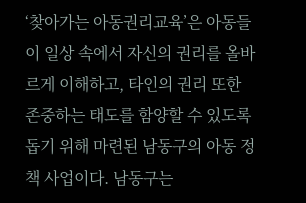‘찾아가는 아동권리교육’은 아동들이 일상 속에서 자신의 권리를 올바르게 이해하고, 타인의 권리 또한 존중하는 태도를 함양할 수 있도록 돕기 위해 마련된 남동구의 아동 정책 사업이다. 남동구는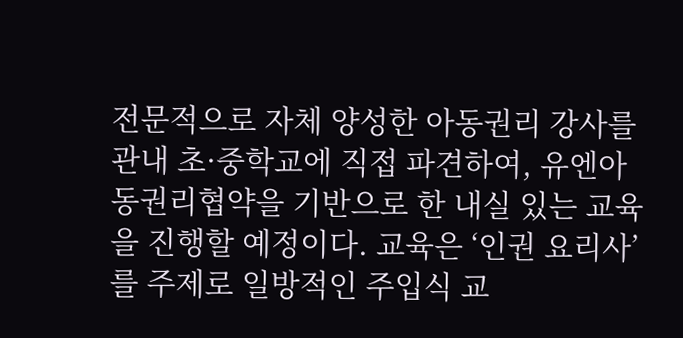전문적으로 자체 양성한 아동권리 강사를 관내 초·중학교에 직접 파견하여, 유엔아동권리협약을 기반으로 한 내실 있는 교육을 진행할 예정이다. 교육은 ‘인권 요리사’를 주제로 일방적인 주입식 교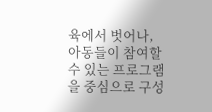육에서 벗어나, 아동들이 참여할 수 있는 프로그램을 중심으로 구성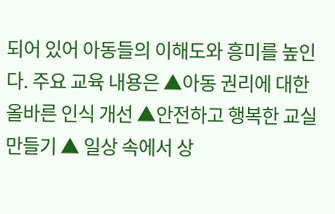되어 있어 아동들의 이해도와 흥미를 높인다. 주요 교육 내용은 ▲아동 권리에 대한 올바른 인식 개선 ▲안전하고 행복한 교실 만들기 ▲ 일상 속에서 상